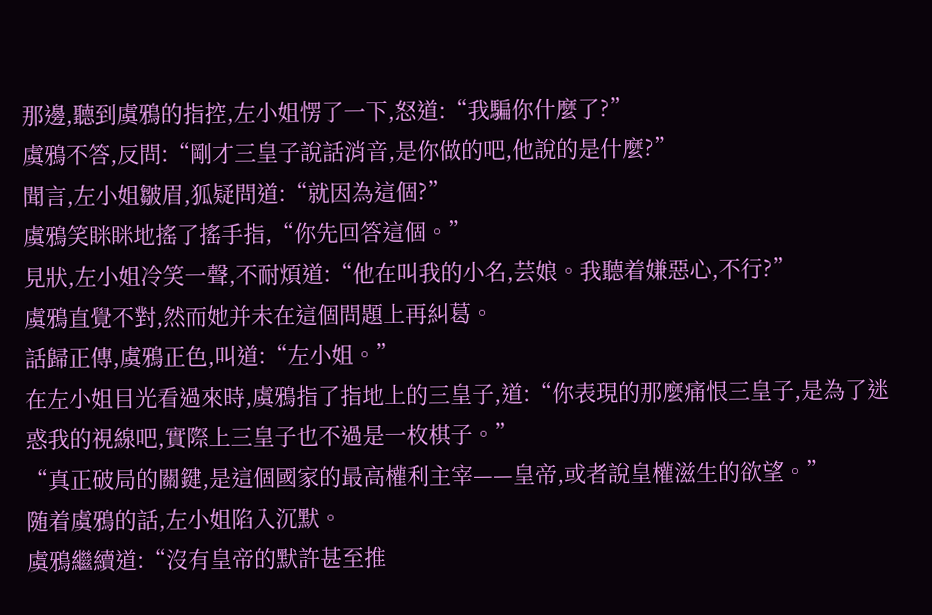那邊,聽到虞鴉的指控,左小姐愣了一下,怒道:“我騙你什麼了?”
虞鴉不答,反問:“剛才三皇子說話消音,是你做的吧,他說的是什麼?”
聞言,左小姐皺眉,狐疑問道:“就因為這個?”
虞鴉笑眯眯地搖了搖手指,“你先回答這個。”
見狀,左小姐冷笑一聲,不耐煩道:“他在叫我的小名,芸娘。我聽着嫌惡心,不行?”
虞鴉直覺不對,然而她并未在這個問題上再糾葛。
話歸正傳,虞鴉正色,叫道:“左小姐。”
在左小姐目光看過來時,虞鴉指了指地上的三皇子,道:“你表現的那麼痛恨三皇子,是為了迷惑我的視線吧,實際上三皇子也不過是一枚棋子。”
“真正破局的關鍵,是這個國家的最高權利主宰——皇帝,或者說皇權滋生的欲望。”
随着虞鴉的話,左小姐陷入沉默。
虞鴉繼續道:“沒有皇帝的默許甚至推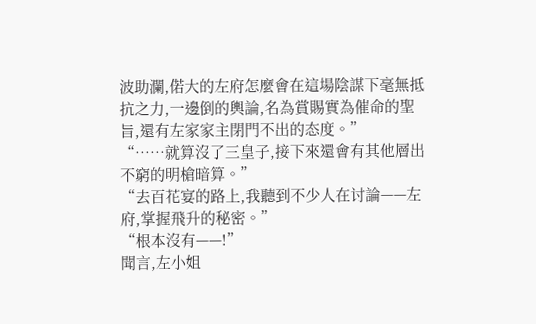波助瀾,偌大的左府怎麼會在這場陰謀下毫無抵抗之力,一邊倒的輿論,名為賞賜實為催命的聖旨,還有左家家主閉門不出的态度。”
“……就算沒了三皇子,接下來還會有其他層出不窮的明槍暗算。”
“去百花宴的路上,我聽到不少人在讨論——左府,掌握飛升的秘密。”
“根本沒有——!”
聞言,左小姐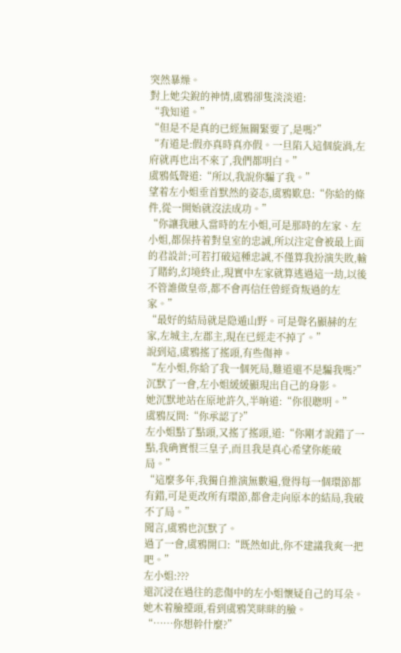突然暴燥。
對上她尖銳的神情,虞鴉卻隻淡淡道:
“我知道。”
“但是不是真的已經無關緊要了,是嗎?”
“有道是:假亦真時真亦假。一旦陷入這個旋渦,左府就再也出不來了,我們都明白。”
虞鴉低聲道:“所以,我說你騙了我。”
望着左小姐垂首默然的姿态,虞鴉歎息:“你給的條件,從一開始就沒法成功。”
“你讓我融入當時的左小姐,可是那時的左家、左小姐,都保持着對皇室的忠誠,所以注定會被最上面的君設計;可若打破這種忠誠,不僅算我扮演失敗,輸了賭約,幻境終止,現實中左家就算逃過這一劫,以後不管誰做皇帝,都不會再信任曾經背叛過的左家。”
“最好的結局就是隐遁山野。可是聲名顯赫的左家,左城主,左郡主,現在已經走不掉了。”
說到這,虞鴉搖了搖頭,有些傷神。
“左小姐,你給了我一個死局,難道還不是騙我嗎?”
沉默了一會,左小姐緩緩顯現出自己的身影。
她沉默地站在原地許久,半晌道:“你很聰明。”
虞鴉反問:“你承認了?”
左小姐點了點頭,又搖了搖頭,道:“你剛才說錯了一點,我确實恨三皇子,而且我是真心希望你能破局。”
“這麼多年,我獨自推演無數遍,覺得每一個環節都有錯,可是更改所有環節,都會走向原本的結局,我破不了局。”
聞言,虞鴉也沉默了。
過了一會,虞鴉開口:“既然如此,你不建議我爽一把吧。”
左小姐:???
還沉浸在過往的悲傷中的左小姐懷疑自己的耳朵。
她木着臉擡頭,看到虞鴉笑眯眯的臉。
“……你想幹什麼?”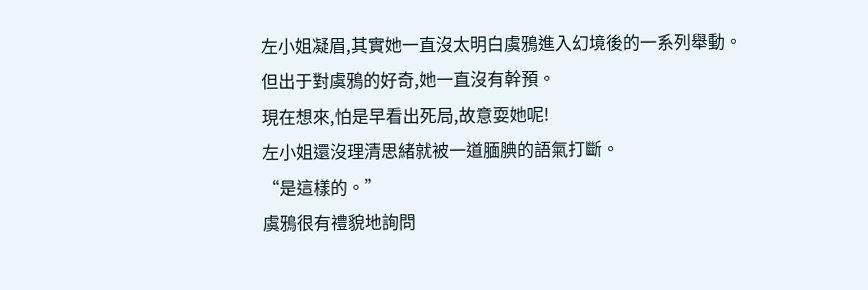左小姐凝眉,其實她一直沒太明白虞鴉進入幻境後的一系列舉動。
但出于對虞鴉的好奇,她一直沒有幹預。
現在想來,怕是早看出死局,故意耍她呢!
左小姐還沒理清思緒就被一道腼腆的語氣打斷。
“是這樣的。”
虞鴉很有禮貌地詢問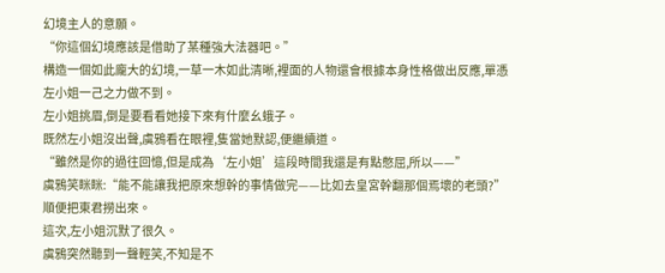幻境主人的意願。
“你這個幻境應該是借助了某種強大法器吧。”
構造一個如此龐大的幻境,一草一木如此清晰,裡面的人物還會根據本身性格做出反應,單憑左小姐一己之力做不到。
左小姐挑眉,倒是要看看她接下來有什麼幺蛾子。
既然左小姐沒出聲,虞鴉看在眼裡,隻當她默認,便繼續道。
“雖然是你的過往回憶,但是成為‘左小姐’這段時間我還是有點憋屈,所以——”
虞鴉笑眯眯:“能不能讓我把原來想幹的事情做完——比如去皇宮幹翻那個焉壞的老頭?”順便把東君撈出來。
這次,左小姐沉默了很久。
虞鴉突然聽到一聲輕笑,不知是不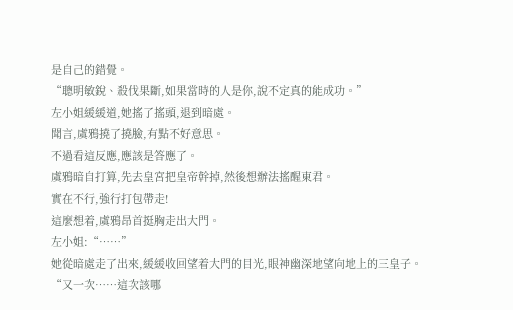是自己的錯覺。
“聰明敏銳、殺伐果斷,如果當時的人是你,說不定真的能成功。”
左小姐緩緩道,她搖了搖頭,退到暗處。
聞言,虞鴉撓了撓臉,有點不好意思。
不過看這反應,應該是答應了。
虞鴉暗自打算,先去皇宮把皇帝幹掉,然後想辦法搖醒東君。
實在不行,強行打包帶走!
這麼想着,虞鴉昂首挺胸走出大門。
左小姐:“……”
她從暗處走了出來,緩緩收回望着大門的目光,眼神幽深地望向地上的三皇子。
“又一次……這次該哪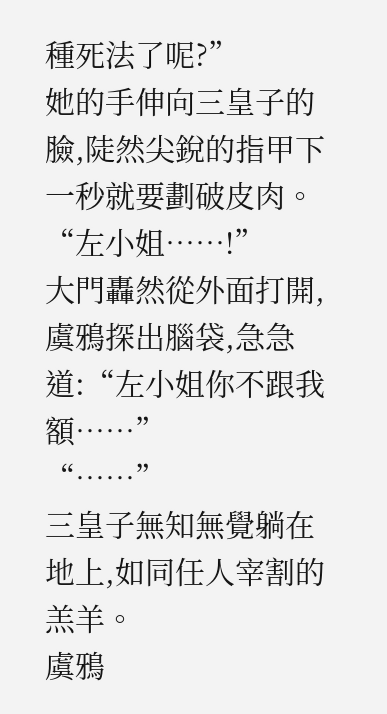種死法了呢?”
她的手伸向三皇子的臉,陡然尖銳的指甲下一秒就要劃破皮肉。
“左小姐……!”
大門轟然從外面打開,虞鴉探出腦袋,急急道:“左小姐你不跟我額……”
“……”
三皇子無知無覺躺在地上,如同任人宰割的羔羊。
虞鴉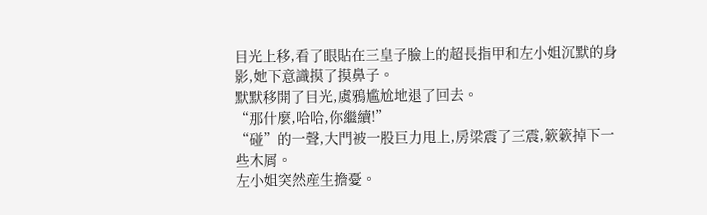目光上移,看了眼貼在三皇子臉上的超長指甲和左小姐沉默的身影,她下意識摸了摸鼻子。
默默移開了目光,虞鴉尴尬地退了回去。
“那什麼,哈哈,你繼續!”
“碰”的一聲,大門被一股巨力甩上,房梁震了三震,簌簌掉下一些木屑。
左小姐突然産生擔憂。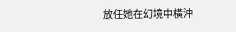放任她在幻境中橫沖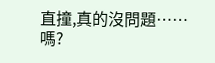直撞,真的沒問題……嗎?